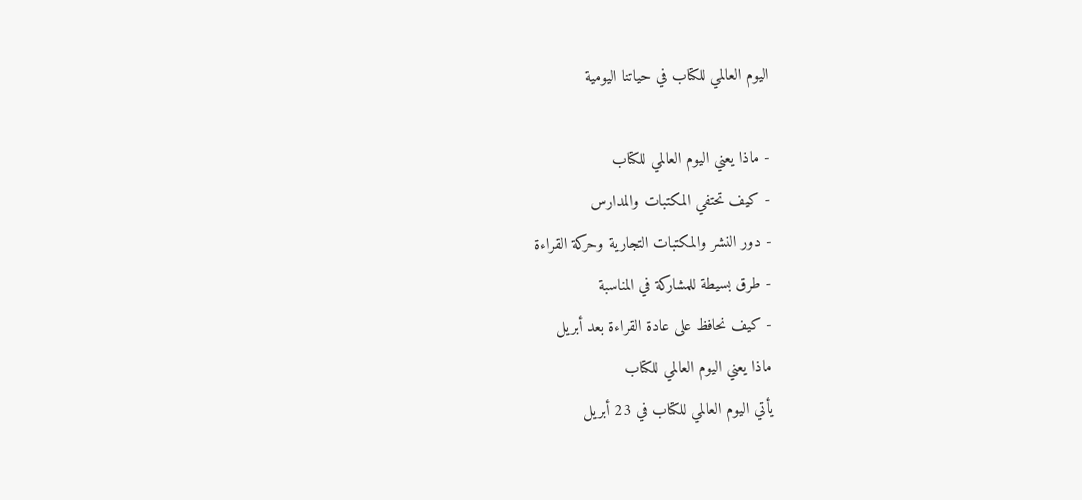اليوم العالمي للكتاب في حياتنا اليومية

- ماذا يعني اليوم العالمي للكتاب
- كيف تحتفي المكتبات والمدارس
- دور النشر والمكتبات التجارية وحركة القراءة
- طرق بسيطة للمشاركة في المناسبة
- كيف نحافظ على عادة القراءة بعد أبريل
ماذا يعني اليوم العالمي للكتاب
يأتي اليوم العالمي للكتاب في 23 أبريل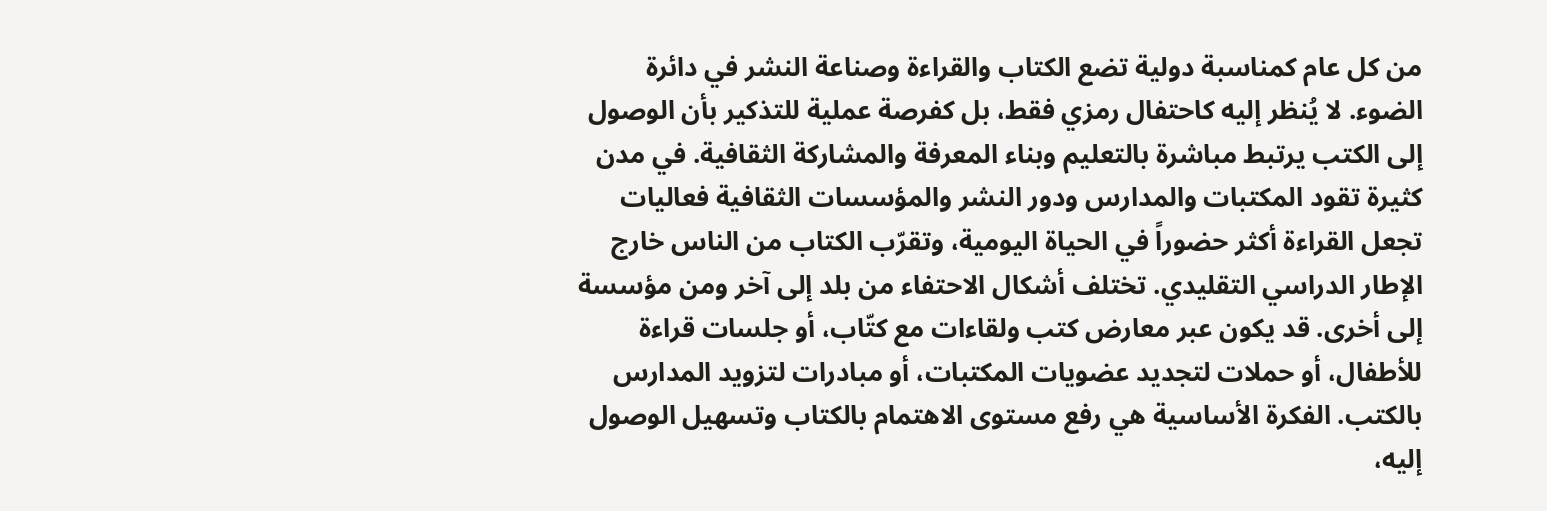من كل عام كمناسبة دولية تضع الكتاب والقراءة وصناعة النشر في دائرة الضوء. لا يُنظر إليه كاحتفال رمزي فقط، بل كفرصة عملية للتذكير بأن الوصول إلى الكتب يرتبط مباشرة بالتعليم وبناء المعرفة والمشاركة الثقافية. في مدن كثيرة تقود المكتبات والمدارس ودور النشر والمؤسسات الثقافية فعاليات تجعل القراءة أكثر حضوراً في الحياة اليومية، وتقرّب الكتاب من الناس خارج الإطار الدراسي التقليدي. تختلف أشكال الاحتفاء من بلد إلى آخر ومن مؤسسة إلى أخرى. قد يكون عبر معارض كتب ولقاءات مع كتّاب، أو جلسات قراءة للأطفال، أو حملات لتجديد عضويات المكتبات، أو مبادرات لتزويد المدارس بالكتب. الفكرة الأساسية هي رفع مستوى الاهتمام بالكتاب وتسهيل الوصول إليه،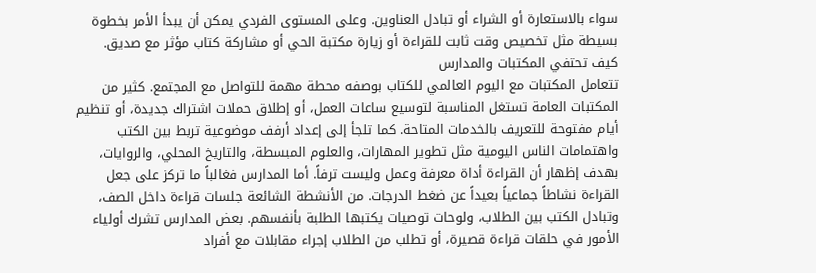سواء بالاستعارة أو الشراء أو تبادل العناوين. وعلى المستوى الفردي يمكن أن يبدأ الأمر بخطوة بسيطة مثل تخصيص وقت ثابت للقراءة أو زيارة مكتبة الحي أو مشاركة كتاب مؤثر مع صديق.
كيف تحتفي المكتبات والمدارس
تتعامل المكتبات مع اليوم العالمي للكتاب بوصفه محطة مهمة للتواصل مع المجتمع. كثير من المكتبات العامة تستغل المناسبة لتوسيع ساعات العمل، أو إطلاق حملات اشتراك جديدة، أو تنظيم أيام مفتوحة للتعريف بالخدمات المتاحة. كما تلجأ إلى إعداد أرفف موضوعية تربط بين الكتب واهتمامات الناس اليومية مثل تطوير المهارات، والعلوم المبسطة، والتاريخ المحلي، والروايات، بهدف إظهار أن القراءة أداة معرفة وعمل وليست ترفاً. أما المدارس فغالباً ما تركز على جعل القراءة نشاطاً جماعياً بعيداً عن ضغط الدرجات. من الأنشطة الشائعة جلسات قراءة داخل الصف، وتبادل الكتب بين الطلاب، ولوحات توصيات يكتبها الطلبة بأنفسهم. بعض المدارس تشرك أولياء الأمور في حلقات قراءة قصيرة، أو تطلب من الطلاب إجراء مقابلات مع أفراد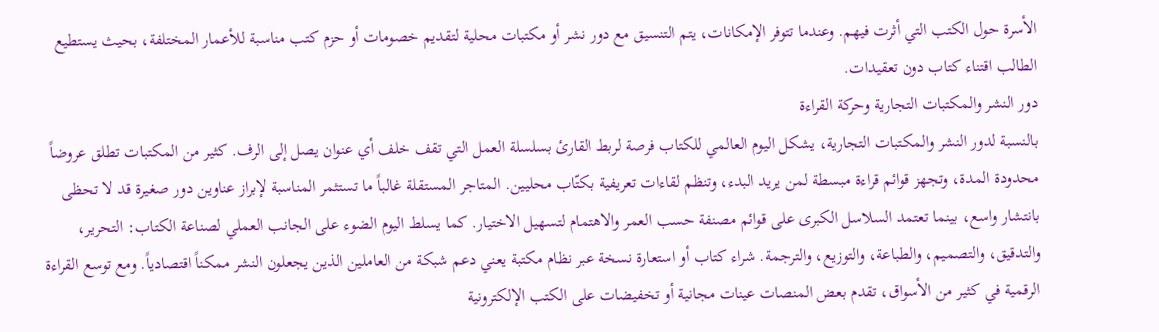الأسرة حول الكتب التي أثرت فيهم. وعندما تتوفر الإمكانات، يتم التنسيق مع دور نشر أو مكتبات محلية لتقديم خصومات أو حزم كتب مناسبة للأعمار المختلفة، بحيث يستطيع الطالب اقتناء كتاب دون تعقيدات.
دور النشر والمكتبات التجارية وحركة القراءة
بالنسبة لدور النشر والمكتبات التجارية، يشكل اليوم العالمي للكتاب فرصة لربط القارئ بسلسلة العمل التي تقف خلف أي عنوان يصل إلى الرف. كثير من المكتبات تطلق عروضاً محدودة المدة، وتجهز قوائم قراءة مبسطة لمن يريد البدء، وتنظم لقاءات تعريفية بكتّاب محليين. المتاجر المستقلة غالباً ما تستثمر المناسبة لإبراز عناوين دور صغيرة قد لا تحظى بانتشار واسع، بينما تعتمد السلاسل الكبرى على قوائم مصنفة حسب العمر والاهتمام لتسهيل الاختيار. كما يسلط اليوم الضوء على الجانب العملي لصناعة الكتاب: التحرير، والتدقيق، والتصميم، والطباعة، والتوزيع، والترجمة. شراء كتاب أو استعارة نسخة عبر نظام مكتبة يعني دعم شبكة من العاملين الذين يجعلون النشر ممكناً اقتصادياً. ومع توسع القراءة الرقمية في كثير من الأسواق، تقدم بعض المنصات عينات مجانية أو تخفيضات على الكتب الإلكترونية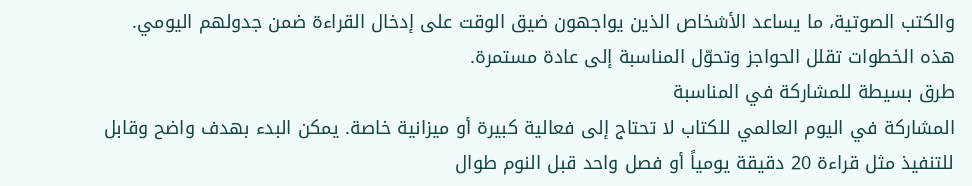والكتب الصوتية، ما يساعد الأشخاص الذين يواجهون ضيق الوقت على إدخال القراءة ضمن جدولهم اليومي. هذه الخطوات تقلل الحواجز وتحوّل المناسبة إلى عادة مستمرة.
طرق بسيطة للمشاركة في المناسبة
المشاركة في اليوم العالمي للكتاب لا تحتاج إلى فعالية كبيرة أو ميزانية خاصة. يمكن البدء بهدف واضح وقابل للتنفيذ مثل قراءة 20 دقيقة يومياً أو فصل واحد قبل النوم طوال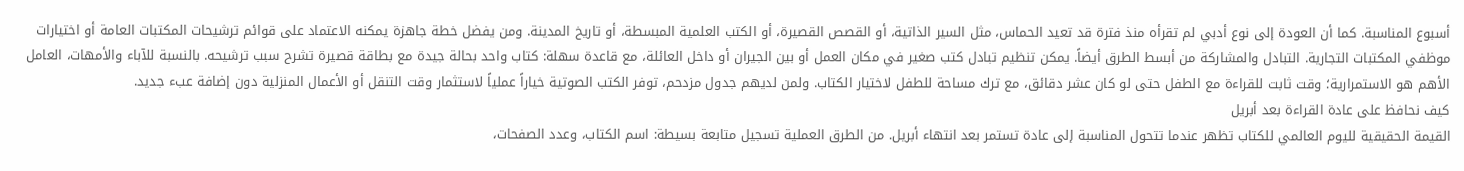أسبوع المناسبة. كما أن العودة إلى نوع أدبي لم تقرأه منذ فترة قد تعيد الحماس، مثل السير الذاتية، أو القصص القصيرة، أو الكتب العلمية المبسطة، أو تاريخ المدينة. ومن يفضل خطة جاهزة يمكنه الاعتماد على قوائم ترشيحات المكتبات العامة أو اختيارات موظفي المكتبات التجارية. التبادل والمشاركة من أبسط الطرق أيضاً. يمكن تنظيم تبادل كتب صغير في مكان العمل أو بين الجيران أو داخل العائلة، مع قاعدة سهلة: كتاب واحد بحالة جيدة مع بطاقة قصيرة تشرح سبب ترشيحه. بالنسبة للآباء والأمهات، العامل الأهم هو الاستمرارية؛ وقت ثابت للقراءة مع الطفل حتى لو كان عشر دقائق، مع ترك مساحة للطفل لاختيار الكتاب. ولمن لديهم جدول مزدحم، توفر الكتب الصوتية خياراً عملياً لاستثمار وقت التنقل أو الأعمال المنزلية دون إضافة عبء جديد.
كيف نحافظ على عادة القراءة بعد أبريل
القيمة الحقيقية لليوم العالمي للكتاب تظهر عندما تتحول المناسبة إلى عادة تستمر بعد انتهاء أبريل. من الطرق العملية تسجيل متابعة بسيطة: اسم الكتاب، وعدد الصفحات،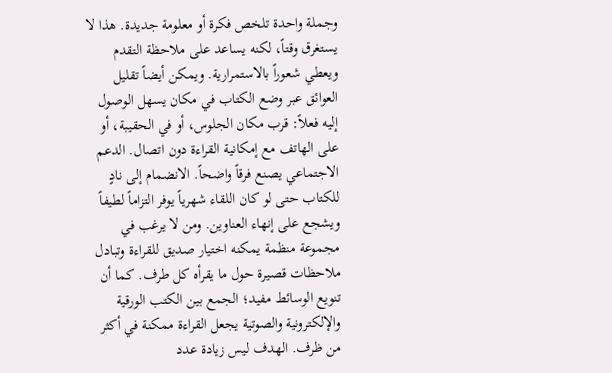وجملة واحدة تلخص فكرة أو معلومة جديدة. هذا لا يستغرق وقتاً، لكنه يساعد على ملاحظة التقدم ويعطي شعوراً بالاستمرارية. ويمكن أيضاً تقليل العوائق عبر وضع الكتاب في مكان يسهل الوصول إليه فعلاً: قرب مكان الجلوس، أو في الحقيبة، أو على الهاتف مع إمكانية القراءة دون اتصال. الدعم الاجتماعي يصنع فرقاً واضحاً. الانضمام إلى نادٍ للكتاب حتى لو كان اللقاء شهرياً يوفر التزاماً لطيفاً ويشجع على إنهاء العناوين. ومن لا يرغب في مجموعة منظمة يمكنه اختيار صديق للقراءة وتبادل ملاحظات قصيرة حول ما يقرأه كل طرف. كما أن تنويع الوسائط مفيد؛ الجمع بين الكتب الورقية والإلكترونية والصوتية يجعل القراءة ممكنة في أكثر من ظرف. الهدف ليس زيادة عدد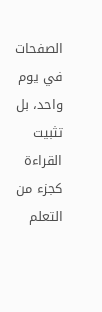الصفحات في يوم واحد، بل تثبيت القراءة كجزء من التعلم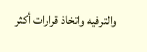والترفيه واتخاذ قرارات أكثر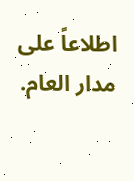اطلاعاً على مدار العام.